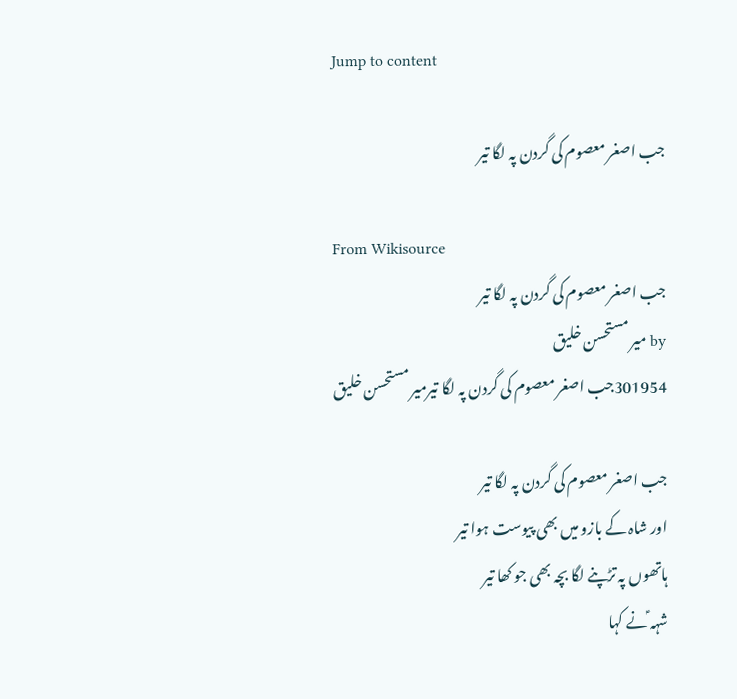Jump to content

جب اصغر معصوم کی گردن پہ لگا تیر

From Wikisource
جب اصغر معصوم کی گردن پہ لگا تیر
by میر مستحسن خلیق
301954جب اصغر معصوم کی گردن پہ لگا تیرمیر مستحسن خلیق

جب اصغر معصوم کی گردن پہ لگا تیر
اور شاہ کے بازو میں بھی پیوست ہوا تیر
ہاتھوں پہ تڑپنے لگا بچہ بھی جو کھا تیر
شہہ ؑنے کہا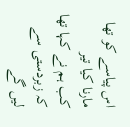اس پیاسے کو تھا مارنا کیا تیر
کب ہم نے کہا تھا کہ زبردستی سے لیں گے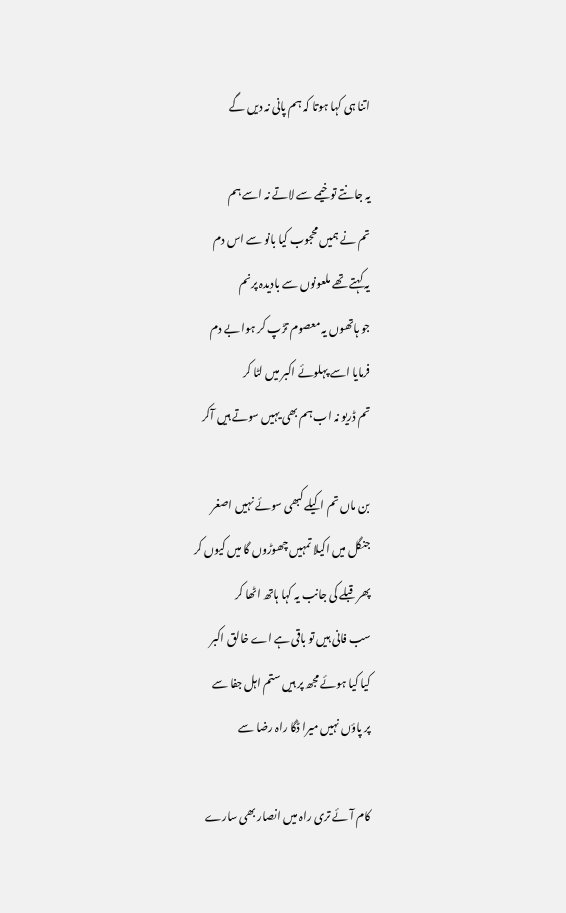اتنا ہی کہا ہوتا کہ ہم پانی نہ دیں گے

یہ جانتے تو خیمے سے لاتے نہ اسے ہم
تم نے ہمیں محجوب کیا بانو سے اس دم
یہ کہتے تھے ملعونوں سے بادیدہ پرنم
جو ہاتھوں یہ معصوم تڑپ کر ہوا بے دم
فرمایا اسے پہلوئے اکبر میں لٹا کر
تم ڈریو نہ اب ہم بھی یہیں سوتے ہیں آکر

بن ماں تم اکیلے کبھی سوئے نہیں اصغر
جنگل میں اکیلا تمہیں چھوڑوں گا میں کیوں کر
پھر قبلے کی جانب یہ کہا ہاتھ اٹھا کر
سب فانی ہیں تو باقی ہے اے خالق اکبر
کیا کیا ہوئے مجھ پر ہیں ستم اہل جفا سے
پر پاؤں نہیں میرا ڈگا راہ رضا سے

کام آئے تری راہ میں انصار بھی سارے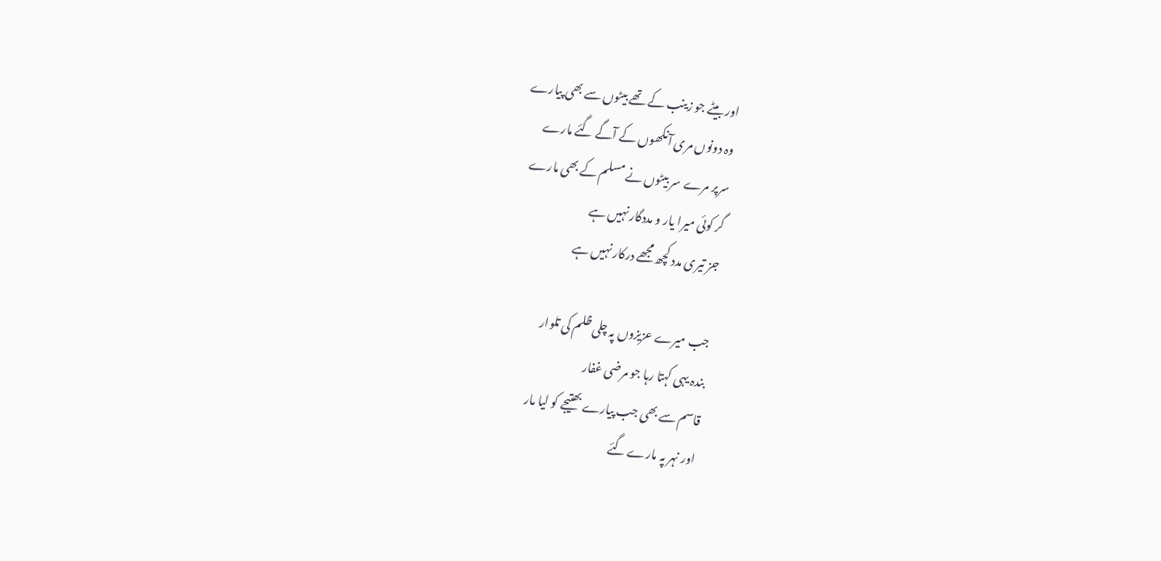اور بیٹے جو زینب کے تھے بیٹوں سے بھی پیارے
وہ دونوں مری آنکھوں کے آگے گئے مارے
سرپر مرے سر بیٹوں نے مسلم کے بھی مارے
گر کوئی میرا یار و مددگار نہیں ہے
جز تیری مدد کچھ مجھے درکار نہیں ہے

جب میرے عزیزوں پہ چلی ظلم کی تلوار
بندہ یہی کہتا رہا جو مرضی غفار
قاسم سے بھی جب پیارے بھتیجے کو لیا مار
اور نہر پہ مارے گئے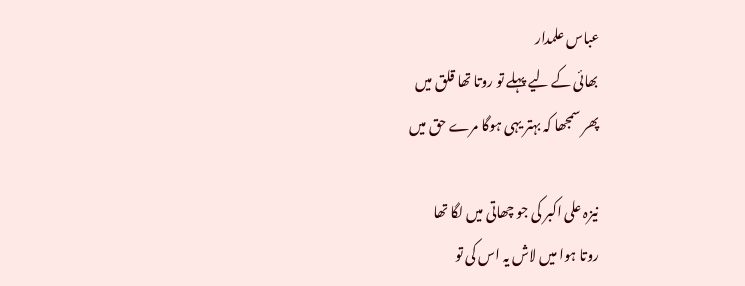عباس علمدار
بھائی کے لیے پہلے تو روتا تھا قلق میں
پھر سمجھا کہ بہتر یہی ہوگا مرے حق میں

نیزہ علی اکبر کی جو چھاتی میں لگا تھا
روتا ہوا میں لاش یہ اس کی تو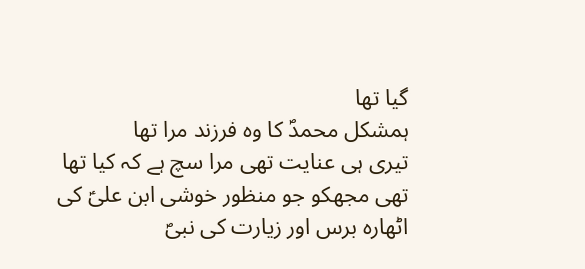گیا تھا
ہمشکل محمدؐ کا وہ فرزند مرا تھا
تیری ہی عنایت تھی مرا سچ ہے کہ کیا تھا
تھی مجھکو جو منظور خوشی ابن علیؑ کی
اٹھارہ برس اور زیارت کی نبیؐ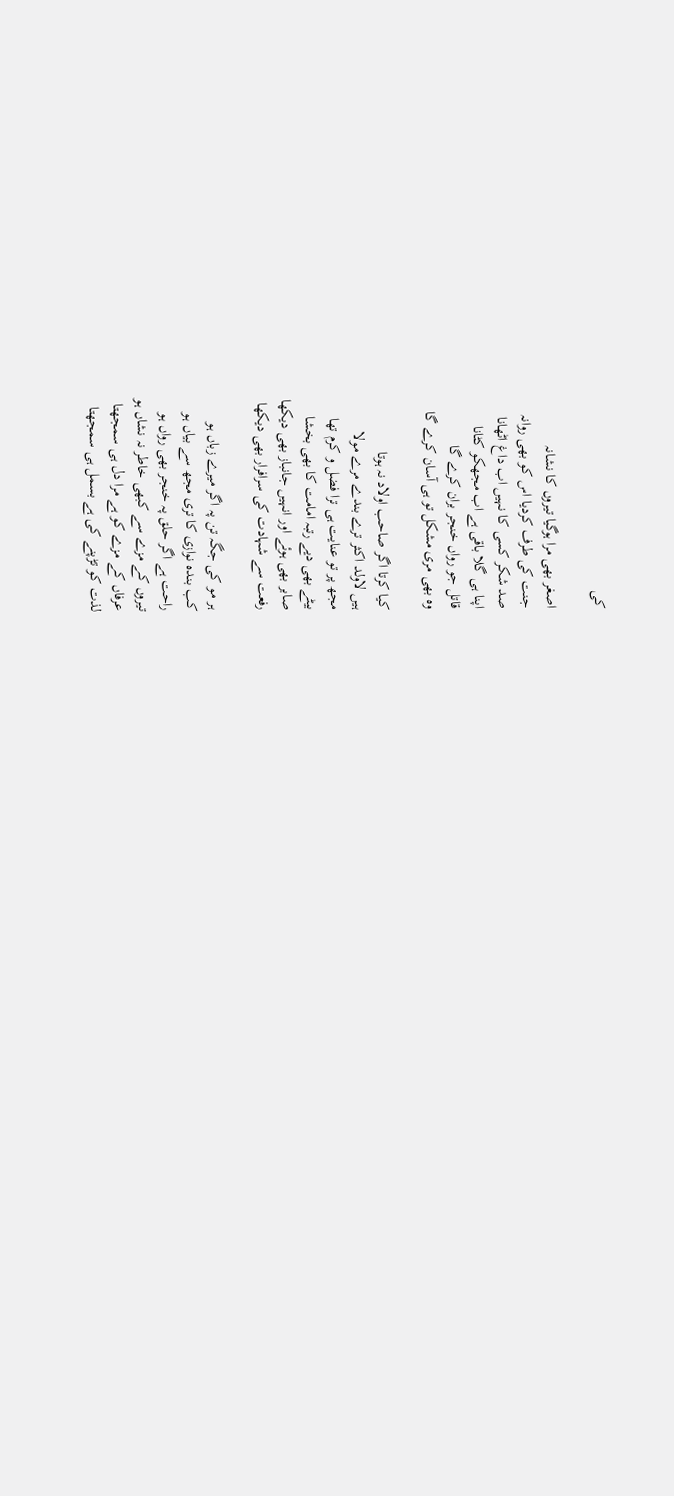کی

اصغر بھی مرا ہوگیا تیروں کا نشانہ
جنت کی طرف کردیا اس کو بھی روانہ
صد شکر کسی کا نہیں اب داغ اٹھانا
اپنا ہی گلا باقی ہے اب مجھکو کٹانا
قاتل جو رواں خنجر بران کرے گا
وہ بھی مری مشکل تو ہی آسان کرے گا

کیا کرتا اگر صاحب اولاد نہ ہوتا
ہیں لاولد اکثر ترے بندے مرے مولا
مجھ پر تو عنایت ہی ترا فضل و کرم تھا
بیٹے بھی دیے رتبہ امامت کا بھی بخشا
صابر بھی ہوئے اور انہیں جانباز بھی دیکھا
رفعت سے شہادت کی سرافرار بھی دیکھا

ہر مو کی جگہ تن پہ اگر میرے زباں ہو
کب بندہ نوازی کا تری مجھ سے بیاں ہو
راحت ہے اگر حلق پہ خنجر بھی رواں ہو
تیروں کے مزے سے کبھی خاطر نہ نشاں ہو
عرفاں کے مزے کو ہے مرا دل ہی سمجھتا
لذت کو تڑپنے کی ہے بسمل ہی سمجھتا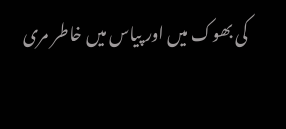کی بھوک میں اور پیاس میں خاطر مری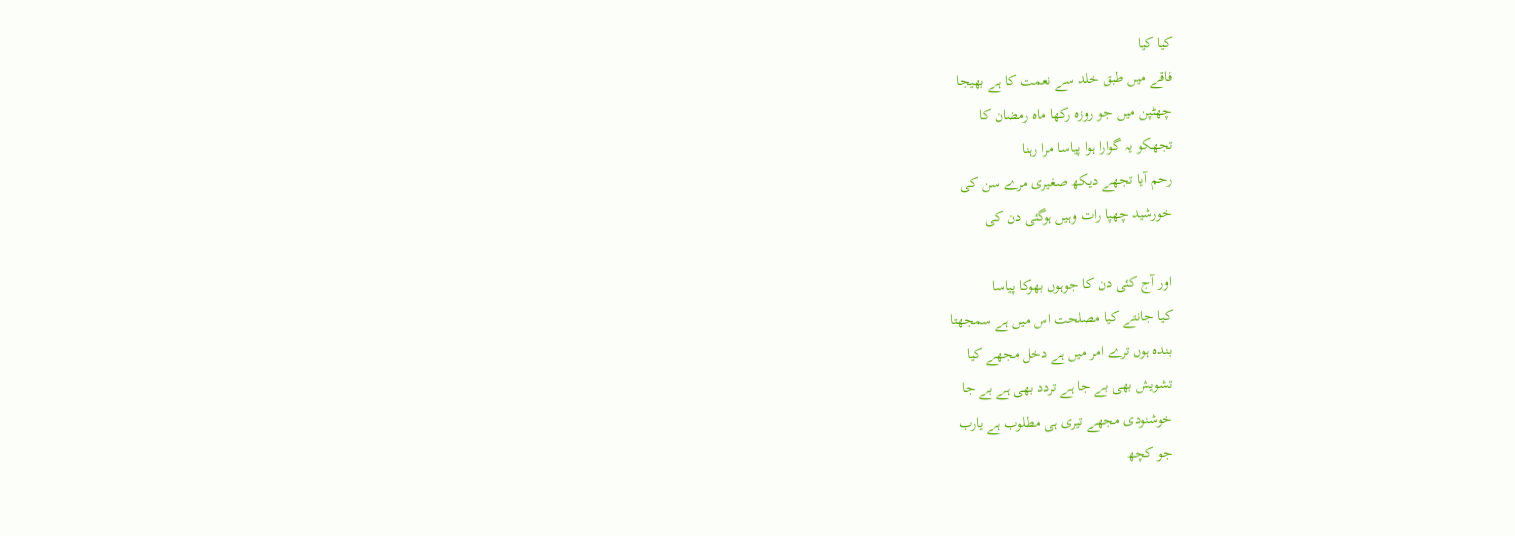کیا کیا
فاقے میں طبق خلد سے نعمت کا ہے بھیجا
چھٹپن میں جو روزہ رکھا ماہ رمضان کا
تجھکو یہ گوارا ہوا پیاسا مرا رہنا
رحم آیا تجھے دیکھ صغیری مرے سن کی
خورشید چھپا رات وہیں ہوگئی دن کی

اور آج کئی دن کا جوہوں بھوکا پیاسا
کیا جانتے کیا مصلحت اس میں ہے سمجھتا
بندہ ہوں ترے امر میں ہے دخل مجھے کیا
تشویش بھی بے جا ہے تردد بھی ہے بے جا
خوشنودی مجھے تیری ہی مطلوب ہے یارب
جو کچھ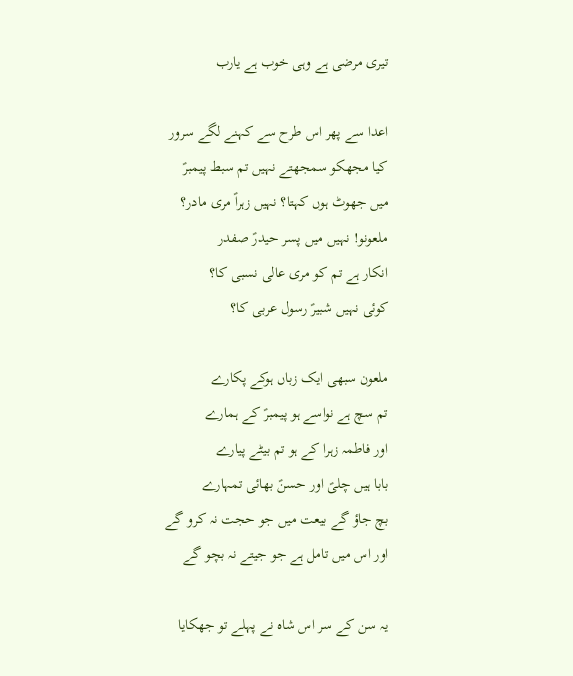تیری مرضی ہے وہی خوب ہے یارب

اعدا سے پھر اس طرح سے کہنے لگے سرور
کیا مجھکو سمجھتے نہیں تم سبط پیمبرؑ
میں جھوٹ ہوں کہتا؟ نہیں زہراؑ مری مادر؟
ملعونو! نہیں میں پسر حیدرؑ صفدر
انکار ہے تم کو مری عالی نسبی کا؟
کوئی نہیں شبیرؑ رسول عربی کا؟

ملعون سبھی ایک زباں ہوکے پکارے
تم سچ ہے نواسے ہو پیمبرؑ کے ہمارے
اور فاطمہ زہرا کے ہو تم بیٹے پیارے
بابا ہیں چلیؑ اور حسنؑ بھائی تمہارے
بچ جاؤ گے بیعت میں جو حجت نہ کرو گے
اور اس میں تامل ہے جو جیتے نہ بچو گے

یہ سن کے سر اس شاہ نے پہلے تو جھکایا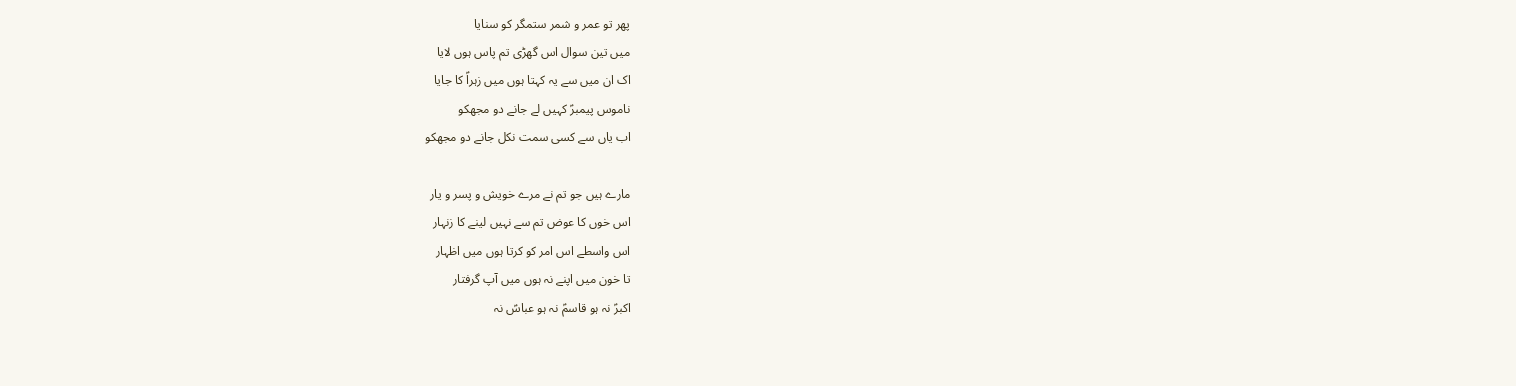پھر تو عمر و شمر ستمگر کو سنایا
میں تین سوال اس گھڑی تم پاس ہوں لایا
اک ان میں سے یہ کہتا ہوں میں زہراؑ کا جایا
ناموس پیمبرؑ کہیں لے جانے دو مجھکو
اب یاں سے کسی سمت نکل جانے دو مجھکو

مارے ہیں جو تم نے مرے خویش و پسر و یار
اس خوں کا عوض تم سے نہیں لینے کا زنہار
اس واسطے اس امر کو کرتا ہوں میں اظہار
تا خون میں اپنے نہ ہوں میں آپ گرفتار
اکبرؑ نہ ہو قاسمؑ نہ ہو عباسؑ نہ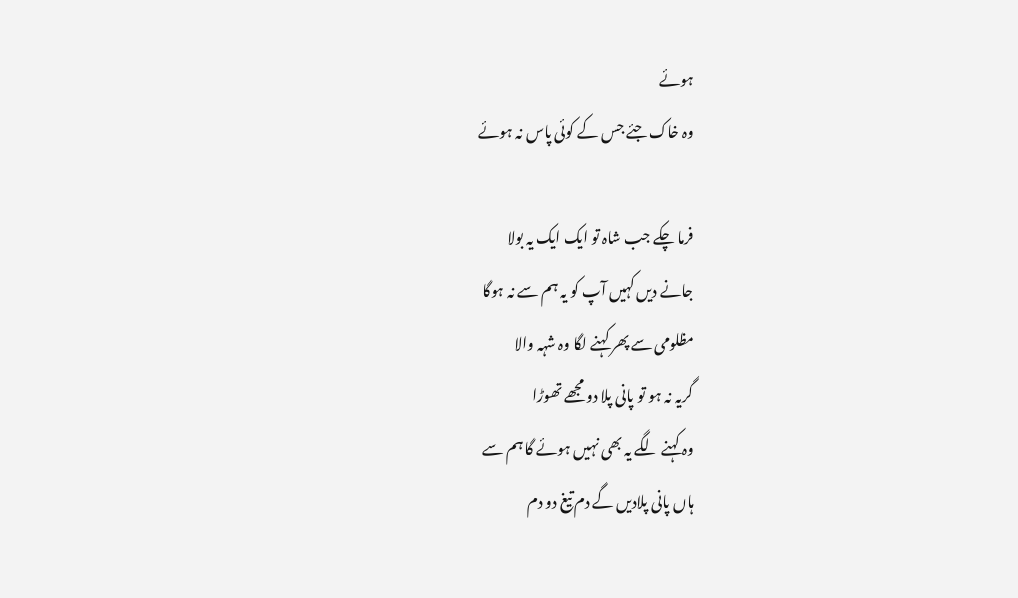ہوئے
وہ خاک جئے جس کے کوئی پاس نہ ہوئے

فرما چکے جب شاہ تو ایک ایک یہ بولا
جانے دیں کہیں آپ کو یہ ہم سے نہ ہوگا
مظلومی سے پھر کہنے لگا وہ شہہ والا
گریہ نہ ہو تو پانی پلا دو مجھے تھوڑا
وہ کہنے لگے یہ بھی نہیں ہوئے گا ہم سے
ہاں پانی پلادیں گے دم تیغ دو دم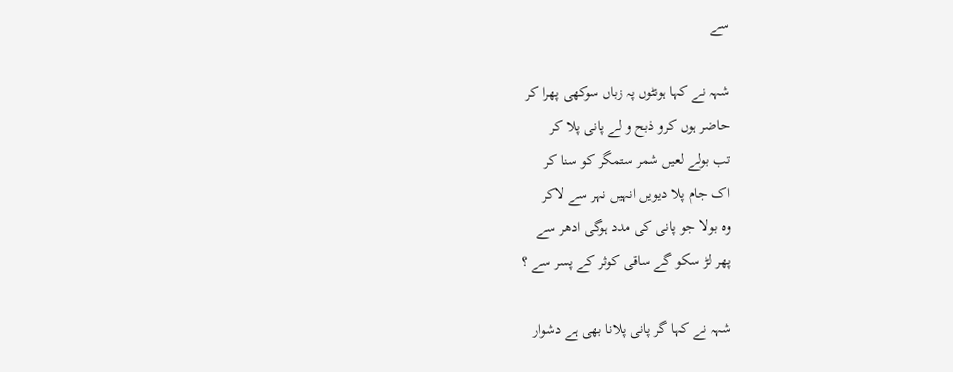سے

شہہ نے کہا ہونٹوں پہ زباں سوکھی پھرا کر
حاضر ہوں کرو ذبح و لے پانی پلا کر
تب بولے لعیں شمر ستمگر کو سنا کر
اک جام پلا دیویں انہیں نہر سے لاکر
وہ بولا جو پانی کی مدد ہوگی ادھر سے
پھر لڑ سکو گے ساقی کوثر کے پسر سے ؟

شہہ نے کہا گر پانی پلانا بھی ہے دشوار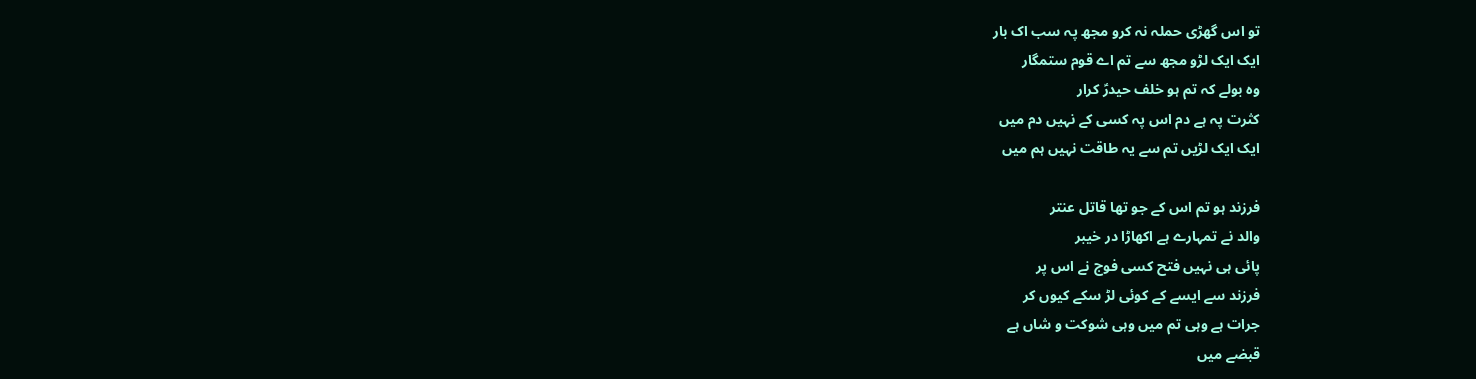تو اس گھڑی حملہ نہ کرو مجھ پہ سب اک بار
ایک ایک لڑو مجھ سے تم اے قوم ستمگار
وہ بولے کہ تم ہو خلف حیدرؑ کرار
کثرت پہ ہے دم اس پہ کسی کے نہیں دم میں
ایک ایک لڑیں تم سے یہ طاقت نہیں ہم میں

فرزند ہو تم اس کے جو تھا قاتل عنتر
والد نے تمہارے ہے اکھاڑا در خیبر
پائی ہی نہیں فتح کسی فوج نے اس پر
فرزند سے ایسے کے کوئی لڑ سکے کیوں کر
جرات ہے وہی تم میں وہی شوکت و شاں ہے
قبضے میں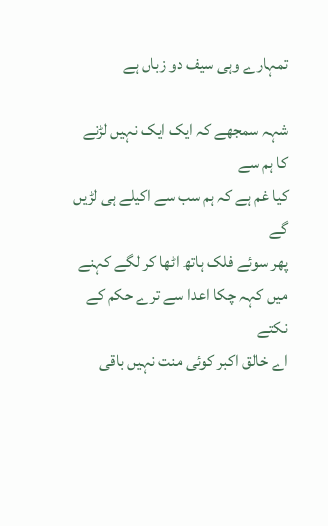تمہارے وہی سیف دو زباں ہے

شہہ سمجھے کہ ایک ایک نہیں لڑنے کا ہم سے
کیا غم ہے کہ ہم سب سے اکیلے ہی لڑیں گے
پھر سوئے فلک ہاتھ اٹھا کر لگے کہنے
میں کہہ چکا اعدا سے ترے حکم کے نکتے
اے خالق اکبر کوئی منت نہیں باقی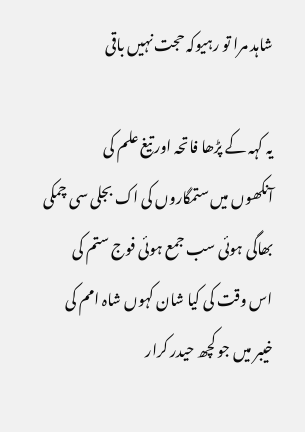شاہد مرا تو رہیوکہ حجت نہیں باقی

یہ کہہ کے پڑھا فاتحہ اور تیغ علم کی
آنکھوں میں ستمگاروں کی اک بجلی سی چمکی
بھاگی ہوئی سب جمع ہوئی فوج ستم کی
اس وقت کی کیا شان کہوں شاہ امم کی
خیبر میں جو کچھ حیدر کرار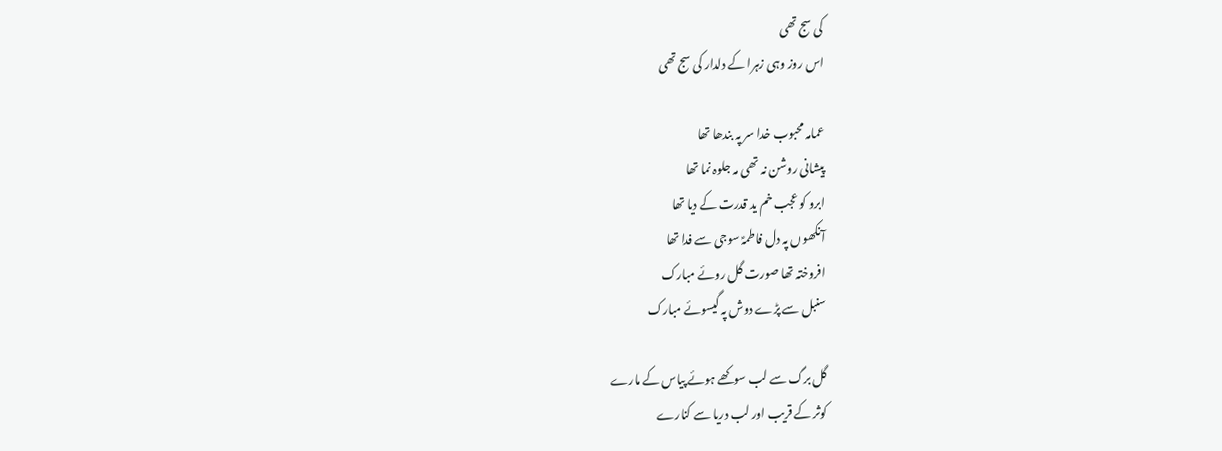کی سج تھی
اس روز وہی زہرا کے دلدار کی سج تھی

عمامہ محبوب خدا سر پہ بندھا تھا
پیشانی روشن نہ تھی مہ جلوہ نما تھا
ابرو کو عجب خم ید قدرت کے دیا تھا
آنکھوں پہ دل فاطمہؑ سوجی سے فدا تھا
افروختہ تھا صورت گل روئے مبارک
سنبل سے پڑے دوش پہ گیسوئے مبارک

گل برگ سے لب سوکھے ہوئے پیاس کے مارے
کوثر کے قریب اور لب دریا سے کنارے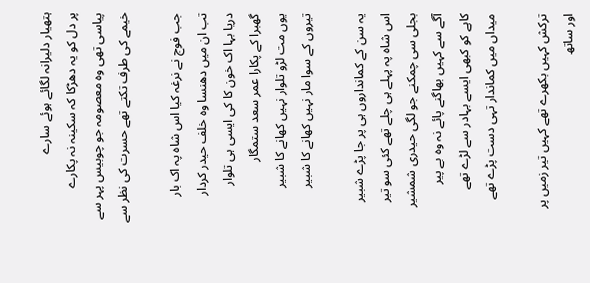ہتھیار دلیرانہ لگائے ہوئے سارے
پر دل کو یہ دھڑکا کہ سکینہ نہ پکارے
پیاسی تھی وہ معصومہ جو چوبیس پہر سے
خیمے کی طرف تکتے تھے حسرت کی نظر سے

جب فوج نے نرغہ کیا اس شاہ پہ اک بار
تب ان میں دھنسا وہ خلف حیدر کردار
دریا بہا اک خون کا کی ایسی ہی تلوار
گھبرا کے پکارا عمر سعد ستمگار
یوں مت لڑو تلوار نہیں کھانے کا شبیر
تیروں کے سوا مار نہیں کھانے کا شبیر

یہ سن کے کمانداروں ہی پر جا پڑے شبیر
اس شاہ پہ پہلے ہی چلے تھے کئی سو تیر
بجلی سی چمکنے جو لگی حیدری شمشیر
آگے سے کہیں بھاگنے پائے نہ وہ بے پیر
کاہے کو کبھی ایسے بہادر سے لڑے تھے
میداں میں کماندار تہی دست پڑے تھے

ترکش کہیں بکھرے تھے کہیں تیر زمیں پر
اور ساتھ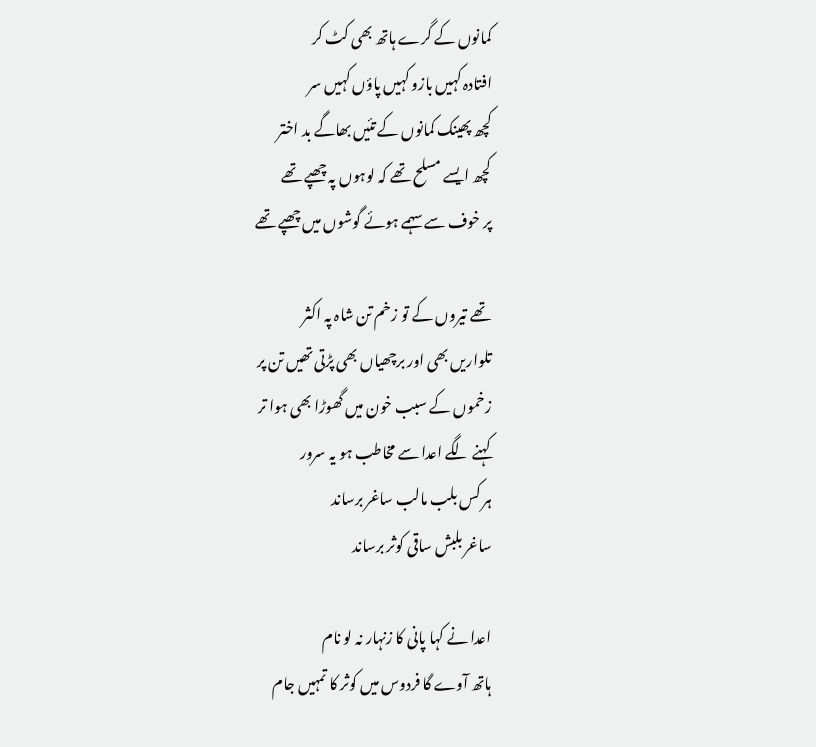کمانوں کے گرے ہاتھ بھی کٹ کر
افتادہ کہیں بازو کہیں پاؤں کہیں سر
کچھ پھینک کمانوں کے تئیں بھاگے بد اختر
کچھ ایسے مسلح تھے کہ لوہوں پہ چھپے تھے
پر خوف سے سہمے ہوئے گوشوں میں چھپے تھے

تھے تیروں کے تو زخم تن شاہ پہ اکثر
تلواریں بھی اور برچھیاں بھی پڑتی تھیں تن پر
زخموں کے سبب خون میں گھوڑا بھی ہوا تر
کہنے لگے اعدا سے مخاطب ہو یہ سرور
ہر کس بلب مالب ساغر برساند
ساغر بلبش ساقی کوثر برساند

اعدا نے کہا پانی کا زنہار نہ لو نام
ہاتھ آوے گا فردوس میں کوثر کا تمہیں جام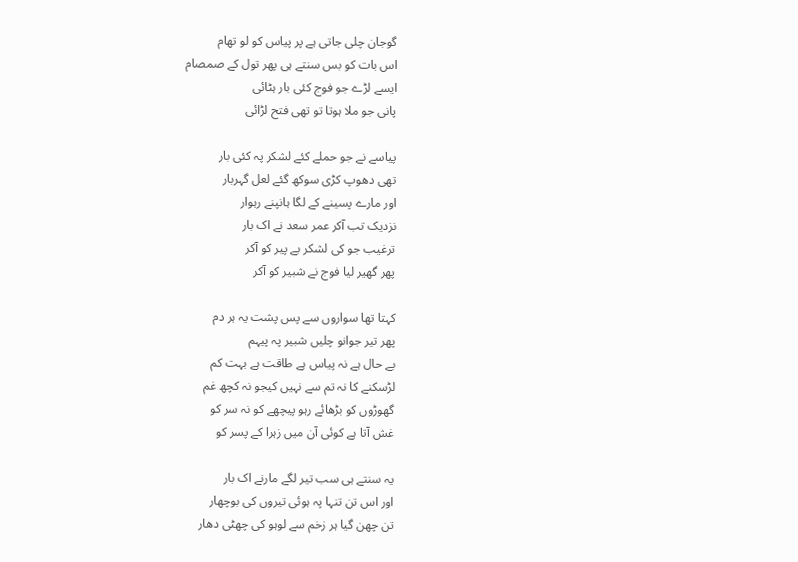گوجان چلی جاتی ہے پر پیاس کو لو تھام
اس بات کو بس سنتے ہی پھر تول کے صمصام
ایسے لڑے جو فوج کئی بار ہٹائی
پانی جو ملا ہوتا تو تھی فتح لڑائی

پیاسے نے جو حملے کئے لشکر پہ کئی بار
تھی دھوپ کڑی سوکھ گئے لعل گہربار
اور مارے پسینے کے لگا ہانپنے رہوار
نزدیک تب آکر عمر سعد نے اک بار
ترغیب جو کی لشکر بے پیر کو آکر
پھر گھیر لیا فوج نے شبیر کو آکر

کہتا تھا سواروں سے پس پشت یہ ہر دم
پھر تیر جوانو چلیں شبیر پہ پیہم
بے حال ہے نہ پیاس ہے طاقت ہے بہت کم
لڑسکنے کا نہ تم سے نہیں کیجو نہ کچھ غم
گھوڑوں کو بڑھائے رہو پیچھے کو نہ سر کو
غش آتا ہے کوئی آن میں زہرا کے پسر کو

یہ سنتے ہی سب تیر لگے مارنے اک بار
اور اس تن تنہا پہ ہوئی تیروں کی بوچھار
تن چھن گیا ہر زخم سے لوہو کی چھٹی دھار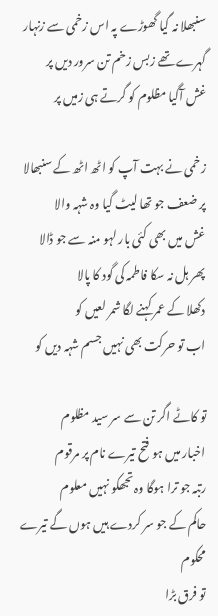سنبھلا نہ گیا گھوڑے پہ اس زخمی سے زنہار
گہرے تھے زبس زخم تن سرور دیں پر
غش آگیا مظلوم کو گرتے ہی زمیں پر

زخمی نے بہت آپ کو اٹھ اٹھ کے سنبھالا
پر ضعف جو تھا لیٹ گیا وہ شہہ والا
غش میں بھی کئی بار لہو منہ سے جو ڈالا
پھر ہل نہ سکا فاطمہ کی گود کا پالا
دکھلا کے عمر کہنے لگا شمر لعیں کو
اب تو حرکت بھی نہیں جسم شہہ دیں کو

تو کاٹے اگر تن سے سر سید مظلوم
اخبار میں ہو فتح تیرے نام پر مرقوم
رتبہ جو ترا ہوگا وہ تجھکو نہیں معلوم
حاکم کے جو سر کردے ہیں ہوں گے تیرے محکوم
تو فرق بڑا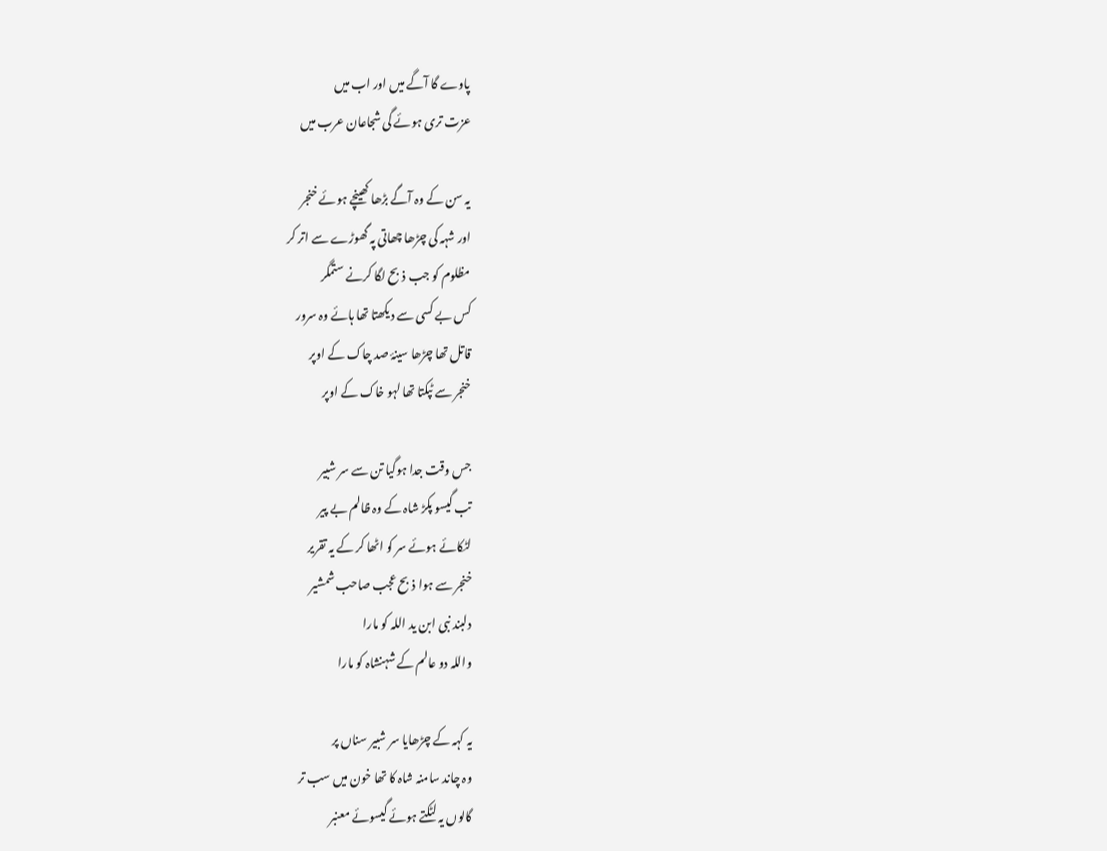پاوے گا آگے میں اور اب میں
عزت تری ہوئے گی شجاعان عرب میں

یہ سن کے وہ آگے بڑھا کھینچے ہوئے خنجر
اور شہہ کی چڑھا چھاتی پہ گھوڑے سے اتر کر
مظلوم کو جب ذبح لگا کرنے ستمگر
کس بے کسی سے دیکھتا تھا ہائے وہ سرور
قاتل تھا چڑھا سینۂ صد چاک کے اوپر
خنجر سے ٹپکتا تھا لہو خاک کے اوپر

جس وقت جدا ہوگیا تن سے سر شبیر
تب گیسو پکڑ شاہ کے وہ ظالم بے پیر
لٹکائے ہوئے سر کو اٹھا کر کے یہ تقریر
خنجر سے ہوا ذبح عجب صاحب شمشیر
دلبند نبی ابن ید اللہ کو مارا
واللہ دو عالم کے شہنشاہ کو مارا

یہ کہہ کے چڑھایا سر شبیر سناں پر
وہ چاند سامنہ شاہ کا تھا خون میں سب تر
گالوں یہ لٹکتے ہوئے گیسوئے معنبر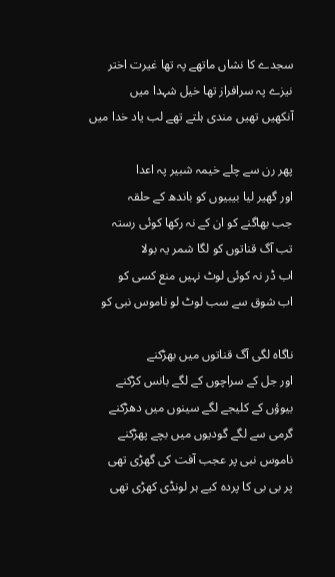سجدے کا نشاں ماتھے پہ تھا غیرت اختر
نیزے پہ سرافراز تھا خیل شہدا میں
آنکھیں تھیں مندی ہلتے تھے لب یاد خدا میں

پھر رن سے چلے خیمہ شبیر پہ اعدا
اور گھیر لیا بیبیوں کو باندھ کے حلقہ
جب بھاگنے کو ان کے نہ رکھا کوئی رستہ
تب آگ قناتوں کو لگا شمر یہ بولا
اب ڈر نہ کوئی لوٹ نہیں منع کسی کو
اب شوق سے سب لوٹ لو ناموس نبی کو

ناگاہ لگی آگ قناتوں میں بھڑکنے
اور جل کے سراچوں کے لگے بانس کڑکنے
بیوؤں کے کلیجے لگے سینوں میں دھڑکنے
گرمی سے لگے گودیوں میں بچے پھڑکنے
ناموس نبی پر عجب آفت کی گھڑی تھی
پر بی بی کا پردہ کیے ہر لونڈی کھڑی تھی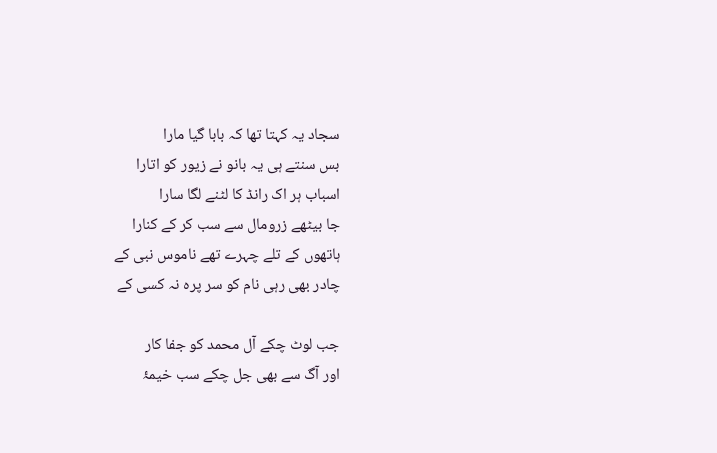سجاد یہ کہتا تھا کہ بابا گیا مارا
بس سنتے ہی یہ بانو نے زیور کو اتارا
اسباب ہر اک رانڈ کا لٹنے لگا سارا
جا بیٹھے زرومال سے سب کر کے کنارا
ہاتھوں کے تلے چہرے تھے ناموس نبی کے
چادر بھی رہی نام کو سر پرہ نہ کسی کے

جب لوٹ چکے آل محمد کو جفا کار
اور آگ سے بھی جل چکے سب خیمۂ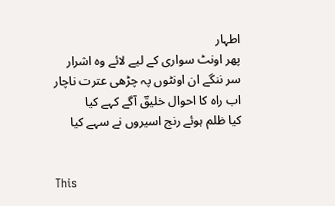اطہار
پھر اونٹ سواری کے لیے لائے وہ اشرار
سر ننگے ان اونٹوں پہ چڑھی عترت ناچار
اب راہ کا احوال خلیقؔ آگے کہے کیا
کیا ظلم ہوئے رنج اسیروں نے سہے کیا


This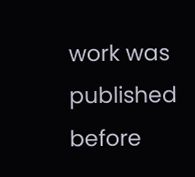work was published before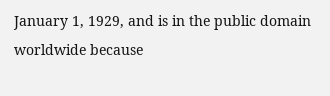January 1, 1929, and is in the public domain worldwide because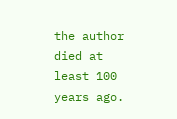the author died at least 100 years ago.